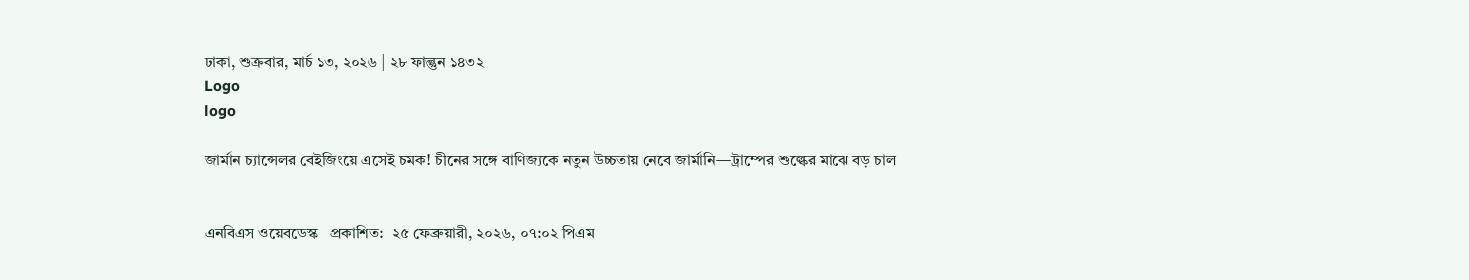ঢাকা, শুক্রবার, মার্চ ১৩, ২০২৬ | ২৮ ফাল্গুন ১৪৩২
Logo
logo

জার্মান চ্যান্সেলর বেইজিংয়ে এসেই চমক! চীনের সঙ্গে বাণিজ্যকে নতুন উচ্চতায় নেবে জার্মানি—ট্রাম্পের শুল্কের মাঝে বড় চাল


এনবিএস ওয়েবডেস্ক   প্রকাশিত:  ২৫ ফেব্রুয়ারী, ২০২৬, ০৭:০২ পিএম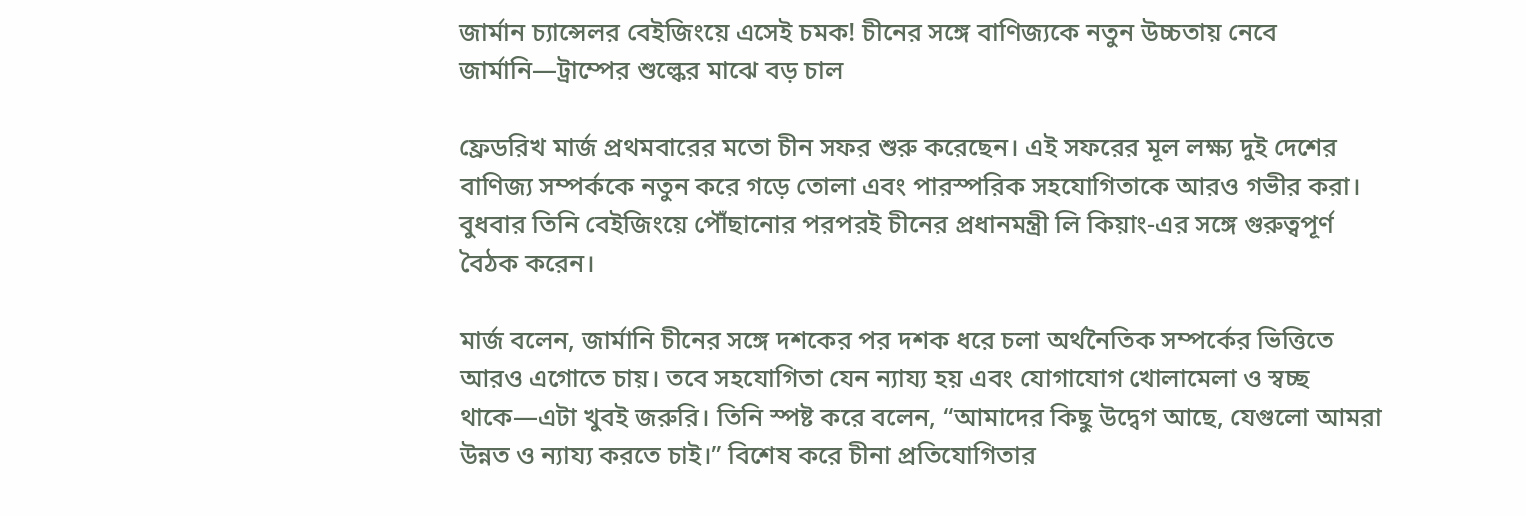জার্মান চ্যান্সেলর বেইজিংয়ে এসেই চমক! চীনের সঙ্গে বাণিজ্যকে নতুন উচ্চতায় নেবে জার্মানি—ট্রাম্পের শুল্কের মাঝে বড় চাল

ফ্রেডরিখ মার্জ প্রথমবারের মতো চীন সফর শুরু করেছেন। এই সফরের মূল লক্ষ্য দুই দেশের বাণিজ্য সম্পর্ককে নতুন করে গড়ে তোলা এবং পারস্পরিক সহযোগিতাকে আরও গভীর করা। বুধবার তিনি বেইজিংয়ে পৌঁছানোর পরপরই চীনের প্রধানমন্ত্রী লি কিয়াং-এর সঙ্গে গুরুত্বপূর্ণ বৈঠক করেন।

মার্জ বলেন, জার্মানি চীনের সঙ্গে দশকের পর দশক ধরে চলা অর্থনৈতিক সম্পর্কের ভিত্তিতে আরও এগোতে চায়। তবে সহযোগিতা যেন ন্যায্য হয় এবং যোগাযোগ খোলামেলা ও স্বচ্ছ থাকে—এটা খুবই জরুরি। তিনি স্পষ্ট করে বলেন, “আমাদের কিছু উদ্বেগ আছে, যেগুলো আমরা উন্নত ও ন্যায্য করতে চাই।” বিশেষ করে চীনা প্রতিযোগিতার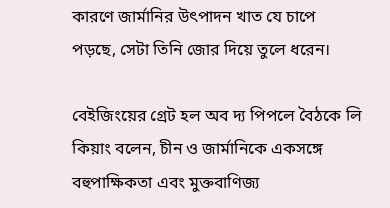কারণে জার্মানির উৎপাদন খাত যে চাপে পড়ছে, সেটা তিনি জোর দিয়ে তুলে ধরেন।

বেইজিংয়ের গ্রেট হল অব দ্য পিপলে বৈঠকে লি কিয়াং বলেন, চীন ও জার্মানিকে একসঙ্গে বহুপাক্ষিকতা এবং মুক্তবাণিজ্য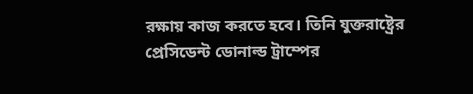রক্ষায় কাজ করতে হবে। তিনি যুক্তরাষ্ট্রের প্রেসিডেন্ট ডোনাল্ড ট্রাম্পের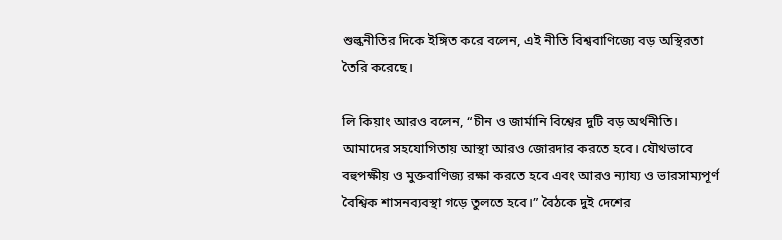শুল্কনীতির দিকে ইঙ্গিত করে বলেন, এই নীতি বিশ্ববাণিজ্যে বড় অস্থিরতা তৈরি করেছে।

লি কিয়াং আরও বলেন, “চীন ও জার্মানি বিশ্বের দুটি বড় অর্থনীতি। আমাদের সহযোগিতায় আস্থা আরও জোরদার করতে হবে। যৌথভাবে বহুপক্ষীয় ও মুক্তবাণিজ্য রক্ষা করতে হবে এবং আরও ন্যায্য ও ভারসাম্যপূর্ণ বৈশ্বিক শাসনব্যবস্থা গড়ে তুলতে হবে।” বৈঠকে দুই দেশের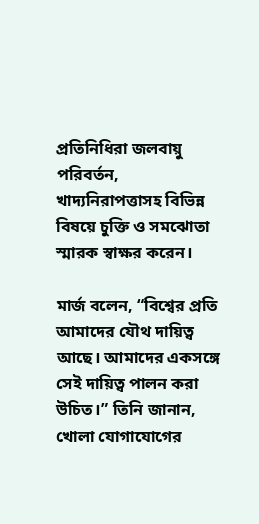প্রতিনিধিরা জলবায়ু পরিবর্তন, খাদ্যনিরাপত্তাসহ বিভিন্ন বিষয়ে চুক্তি ও সমঝোতা স্মারক স্বাক্ষর করেন।

মার্জ বলেন, “বিশ্বের প্রতি আমাদের যৌথ দায়িত্ব আছে। আমাদের একসঙ্গে সেই দায়িত্ব পালন করা উচিত।” তিনি জানান, খোলা যোগাযোগের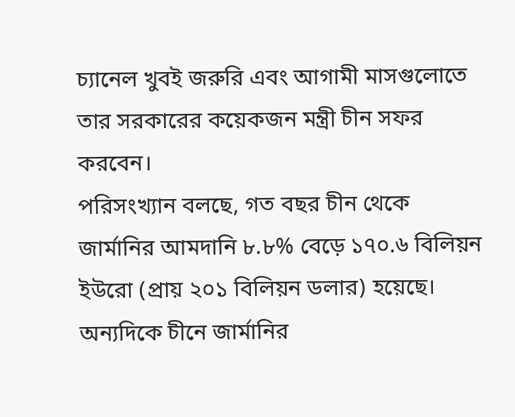চ্যানেল খুবই জরুরি এবং আগামী মাসগুলোতে তার সরকারের কয়েকজন মন্ত্রী চীন সফর করবেন।
পরিসংখ্যান বলছে, গত বছর চীন থেকে জার্মানির আমদানি ৮.৮% বেড়ে ১৭০.৬ বিলিয়ন ইউরো (প্রায় ২০১ বিলিয়ন ডলার) হয়েছে। অন্যদিকে চীনে জার্মানির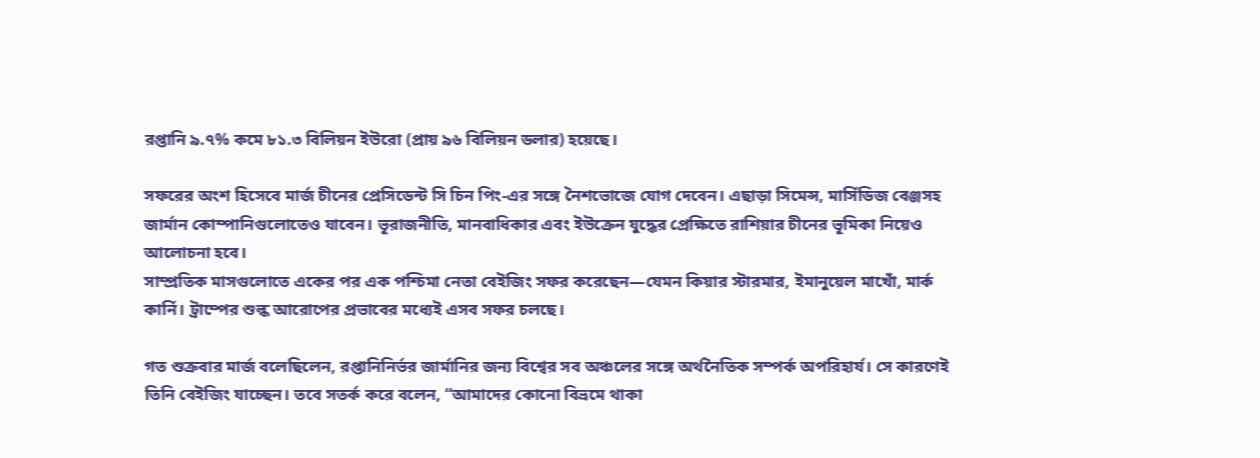রপ্তানি ৯.৭% কমে ৮১.৩ বিলিয়ন ইউরো (প্রায় ৯৬ বিলিয়ন ডলার) হয়েছে।

সফরের অংশ হিসেবে মার্জ চীনের প্রেসিডেন্ট সি চিন পিং-এর সঙ্গে নৈশভোজে যোগ দেবেন। এছাড়া সিমেন্স, মার্সিডিজ বেঞ্জসহ জার্মান কোম্পানিগুলোতেও যাবেন। ভূরাজনীতি, মানবাধিকার এবং ইউক্রেন যুদ্ধের প্রেক্ষিতে রাশিয়ার চীনের ভূমিকা নিয়েও আলোচনা হবে।
সাম্প্রতিক মাসগুলোতে একের পর এক পশ্চিমা নেতা বেইজিং সফর করেছেন—যেমন কিয়ার স্টারমার, ইমানুয়েল মাখোঁ, মার্ক কার্নি। ট্রাম্পের শুল্ক আরোপের প্রভাবের মধ্যেই এসব সফর চলছে।

গত শুক্রবার মার্জ বলেছিলেন, রপ্তানিনির্ভর জার্মানির জন্য বিশ্বের সব অঞ্চলের সঙ্গে অর্থনৈতিক সম্পর্ক অপরিহার্য। সে কারণেই তিনি বেইজিং যাচ্ছেন। তবে সতর্ক করে বলেন, “আমাদের কোনো বিভ্রমে থাকা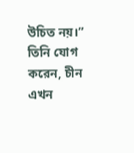উচিত নয়।” তিনি যোগ করেন, চীন এখন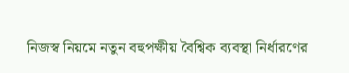নিজস্ব নিয়মে নতুন বহুপক্ষীয় বৈশ্বিক ব্যবস্থা নির্ধারণের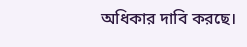অধিকার দাবি করছে।